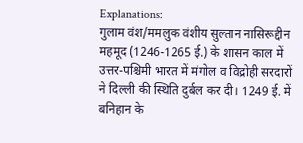Explanations:
गुलाम वंश/ममलुक वंशीय सुल्तान नासिरूद्दीन महमूद (1246-1265 ई.) के शासन काल में उत्तर-पश्चिमी भारत में मंगोल व विद्रोही सरदारों ने दिल्ली की स्थिति दुर्बल कर दी। 1249 ई. में बनिहान के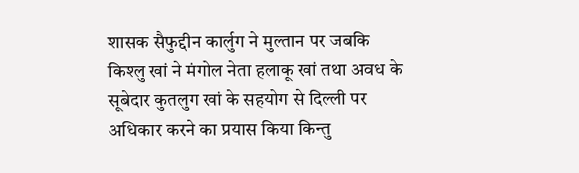शासक सैफुद्दीन कार्लुग ने मुल्तान पर जबकि किश्लु खां ने मंगोल नेता हलाकू खां तथा अवध के सूबेदार कुतलुग खां के सहयोग से दिल्ली पर अधिकार करने का प्रयास किया किन्तु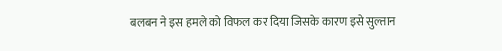बलबन ने इस हमले को विफल कर दिया जिसके कारण इसे सुल्तान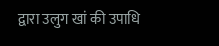द्वारा उलुग खां की उपाधि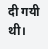दी गयी थी।